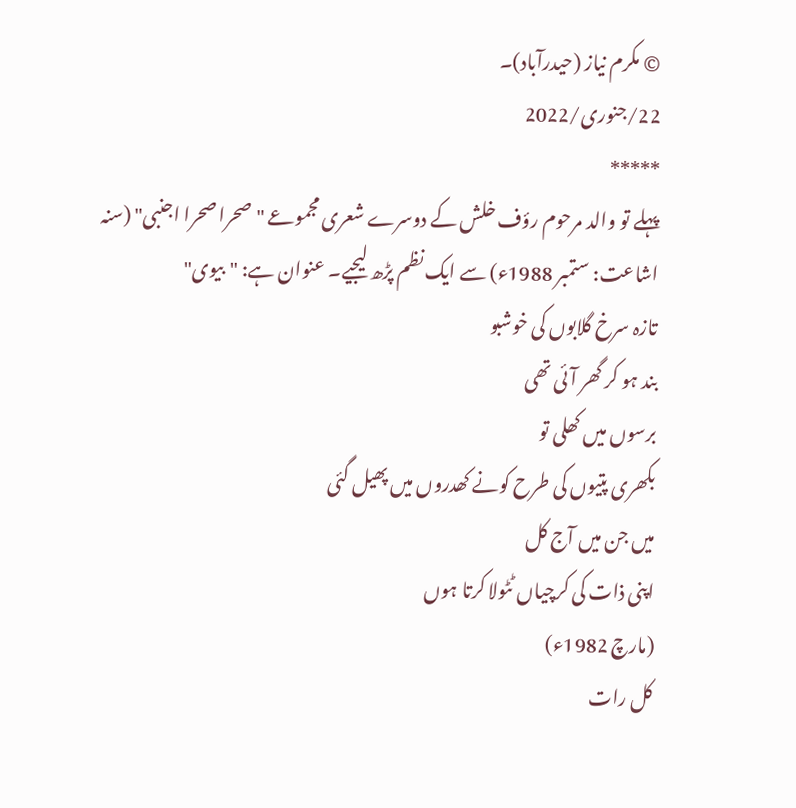© مکرم نیاز (حیدرآباد)۔
22/جنوری/2022
*****
پہلے تو والد مرحوم رؤف خلش کے دوسرے شعری مجموعے "صحرا صحرا اجنبی" (سنہ اشاعت: ستمبر 1988ء) سے ایک نظم پڑھ لیجیے۔ عنوان ہے: "بیوی"
تازہ سرخ گلابوں کی خوشبو
بند ہو کر گھر آئی تھی
برسوں میں کھلی تو
بکھری پتیوں کی طرح کونے کھدروں میں پھیل گئی
میں جن میں آج کل
اپنی ذات کی کرچیاں ٹٹولا کرتا ہوں
(مارچ 1982ء)
کل رات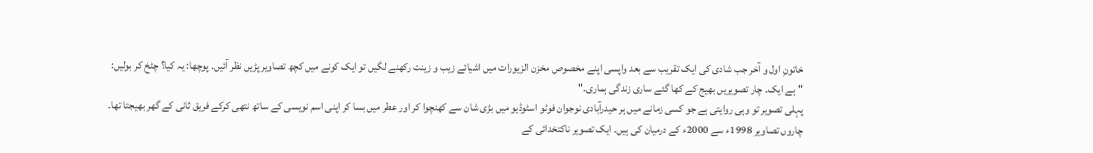خاتونِ اول و آخر جب شادی کی ایک تقریب سے بعد واپسی اپنے مخصوص مخزن الزیورات میں اشیائے زیب و زینت رکھنے لگیں تو ایک کونے میں کچھ تصاویر پڑیں نظر آئیں۔ پوچھا: یہ کیا؟ چٹخ کر بولیں:
"ہے ایک۔ چار تصویریں بھیج کے کھا گئے ساری زندگی ہماری۔"
پہلی تصویر تو وہی روایتی ہے جو کسی زمانے میں ہر حیدرآبادی نوجوان فوٹو اسٹوڈیو میں بڑی شان سے کھنچوا کر اور عطر میں بسا کر اپنی اسم نویسی کے ساتھ نتھی کرکے فریق ثانی کے گھر بھیجتا تھا۔
چاروں تصاویر 1998ء سے 2000ء کے درمیان کی ہیں۔ ایک تصویر ناکتخدائی کے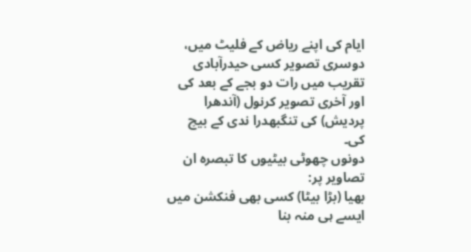ایام کی اپنے ریاض کے فلیٹ میں، دوسری تصویر کسی حیدرآبادی تقریب میں رات دو بجے کے بعد کی اور آخری تصویر کرنول (آندھرا پردیش) کی تنگبھدرا ندی کے بیچ کی۔
دونوں چھوٹی بیٹیوں کا تبصرہ ان تصاویر پر:
بھیا (بڑا بیٹا) کسی بھی فنکشن میں ایسے ہی منہ بنا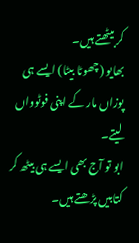کر بیٹھتے ہیں۔
بھایو (چھوٹا بیٹا) ایسے ہی پوزاں مار کے اپنی فوٹوواں لیتے۔
ابو تو آج بھی ایسے ہی بیٹھ کر کتابیں پڑھتے ہیں۔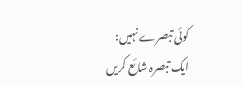کوئی تبصرے نہیں:
ایک تبصرہ شائع کریں